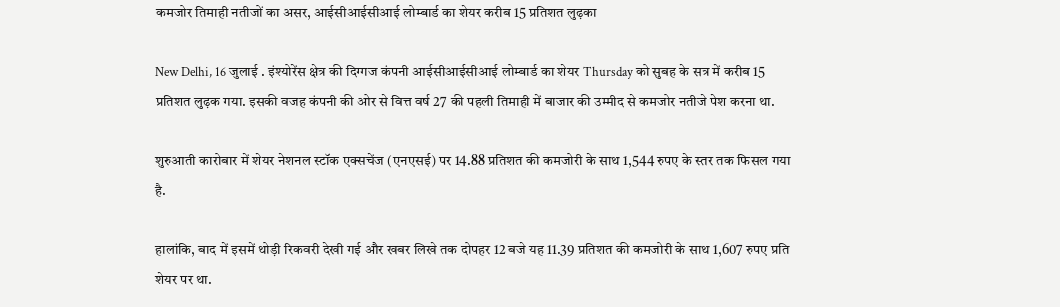कमजोर तिमाही नतीजों का असर, आईसीआईसीआई लोम्बार्ड का शेयर करीब 15 प्रतिशत लुढ़का

New Delhi, 16 जुलाई . इंश्योरेंस क्षेत्र की दिग्गज कंपनी आईसीआईसीआई लोम्बार्ड का शेयर Thursday को सुबह के सत्र में करीब 15 प्रतिशत लुढ़क गया. इसकी वजह कंपनी की ओर से वित्त वर्ष 27 की पहली तिमाही में बाजार की उम्मीद से कमजोर नतीजे पेश करना था.

शुरुआती कारोबार में शेयर नेशनल स्टॉक एक्सचेंज (एनएसई) पर 14.88 प्रतिशत की कमजोरी के साथ 1,544 रुपए के स्तर तक फिसल गया है.

हालांकि, बाद में इसमें थोड़ी रिकवरी देखी गई और खबर लिखे तक दोपहर 12 बजे यह 11.39 प्रतिशत की कमजोरी के साथ 1,607 रुपए प्रति शेयर पर था.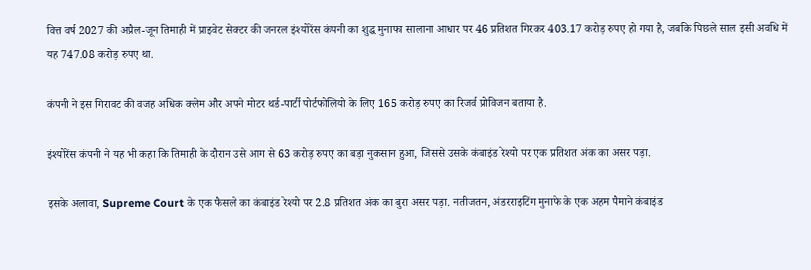वित्त वर्ष 2027 की अप्रैल-जून तिमाही में प्राइवेट सेक्टर की जनरल इंश्योरेंस कंपनी का शुद्ध मुनाफा सालाना आधार पर 46 प्रतिशत गिरकर 403.17 करोड़ रुपए हो गया है, जबकि पिछले साल इसी अवधि में यह 747.08 करोड़ रुपए था.

कंपनी ने इस गिरावट की वजह अधिक क्लेम और अपने मोटर थर्ड-पार्टी पोर्टफोलियो के लिए 165 करोड़ रुपए का रिजर्व प्रोविजन बताया है.

इंश्योरेंस कंपनी ने यह भी कहा कि तिमाही के दौरान उसे आग से 63 करोड़ रुपए का बड़ा नुकसान हुआ, जिससे उसके कंबाइंड रेश्यो पर एक प्रतिशत अंक का असर पड़ा.

इसके अलावा, Supreme Court के एक फैसले का कंबाइंड रेश्यो पर 2.8 प्रतिशत अंक का बुरा असर पड़ा. नतीजतन, अंडरराइटिंग मुनाफे के एक अहम पैमाने कंबाइंड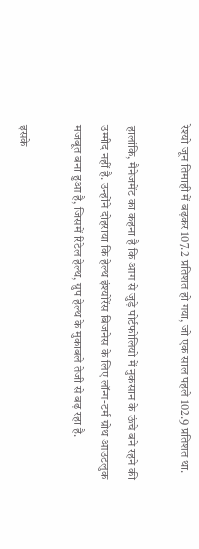रेश्यो जून तिमाही में बढ़कर 107.2 प्रतिशत हो गया, जो एक साल पहले 102.9 प्रतिशत था.

हालांकि, मैनेजमेंट का कहना है कि आग से जुड़े पोर्टफोलियो में नुकसान के ऊंचे बने रहने की उम्मीद नहीं है. उन्होंने दोहराया कि हेल्थ इंश्योरेंस बिजनेस के लिए लॉन्ग-टर्म ग्रोथ आउटलुक मजबूत बना हुआ है, जिसमें रिटेल हेल्थ, ग्रुप हेल्थ के मुकाबले तेजी से बढ़ रहा है.

इसके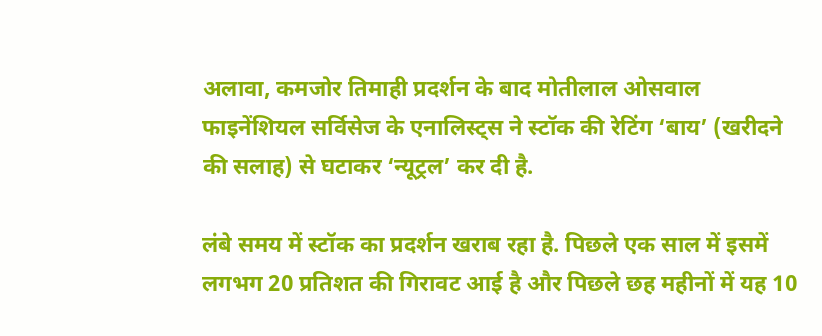अलावा, कमजोर तिमाही प्रदर्शन के बाद मोतीलाल ओसवाल फाइनेंशियल सर्विसेज के एनालिस्ट्स ने स्टॉक की रेटिंग ‘बाय’ (खरीदने की सलाह) से घटाकर ‘न्यूट्रल’ कर दी है.

लंबे समय में स्टॉक का प्रदर्शन खराब रहा है. पिछले एक साल में इसमें लगभग 20 प्रतिशत की गिरावट आई है और पिछले छह महीनों में यह 10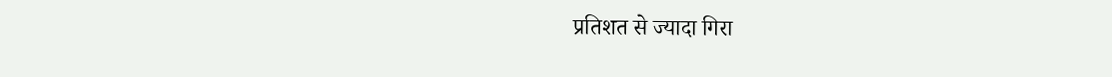प्रतिशत से ज्यादा गिरा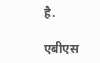है.

एबीएस